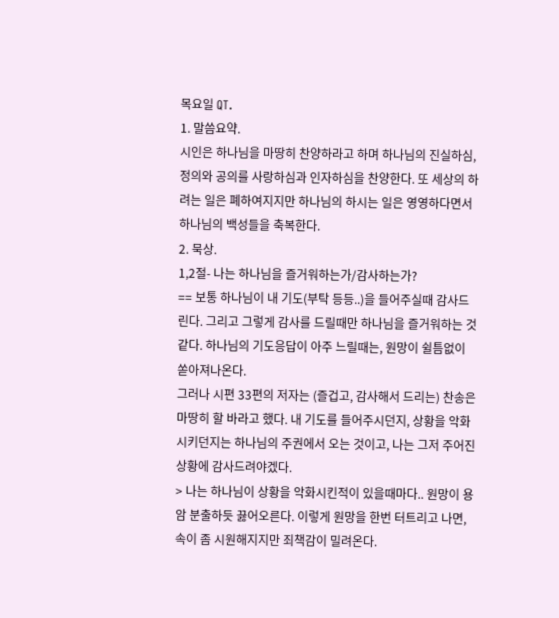목요일 QT.
1. 말씀요약.
시인은 하나님을 마땅히 찬양하라고 하며 하나님의 진실하심, 정의와 공의를 사랑하심과 인자하심을 찬양한다. 또 세상의 하려는 일은 폐하여지지만 하나님의 하시는 일은 영영하다면서 하나님의 백성들을 축복한다.
2. 묵상.
1,2절- 나는 하나님을 즐거워하는가/감사하는가?
== 보통 하나님이 내 기도(부탁 등등..)을 들어주실때 감사드린다. 그리고 그렇게 감사를 드릴때만 하나님을 즐거워하는 것 같다. 하나님의 기도응답이 아주 느릴때는, 원망이 쉴틈없이 쏟아져나온다.
그러나 시편 33편의 저자는 (즐겁고, 감사해서 드리는) 찬송은 마땅히 할 바라고 했다. 내 기도를 들어주시던지, 상황을 악화시키던지는 하나님의 주권에서 오는 것이고, 나는 그저 주어진 상황에 감사드려야겠다.
> 나는 하나님이 상황을 악화시킨적이 있을때마다.. 원망이 용암 분출하듯 끓어오른다. 이렇게 원망을 한번 터트리고 나면, 속이 좀 시원해지지만 죄책감이 밀려온다.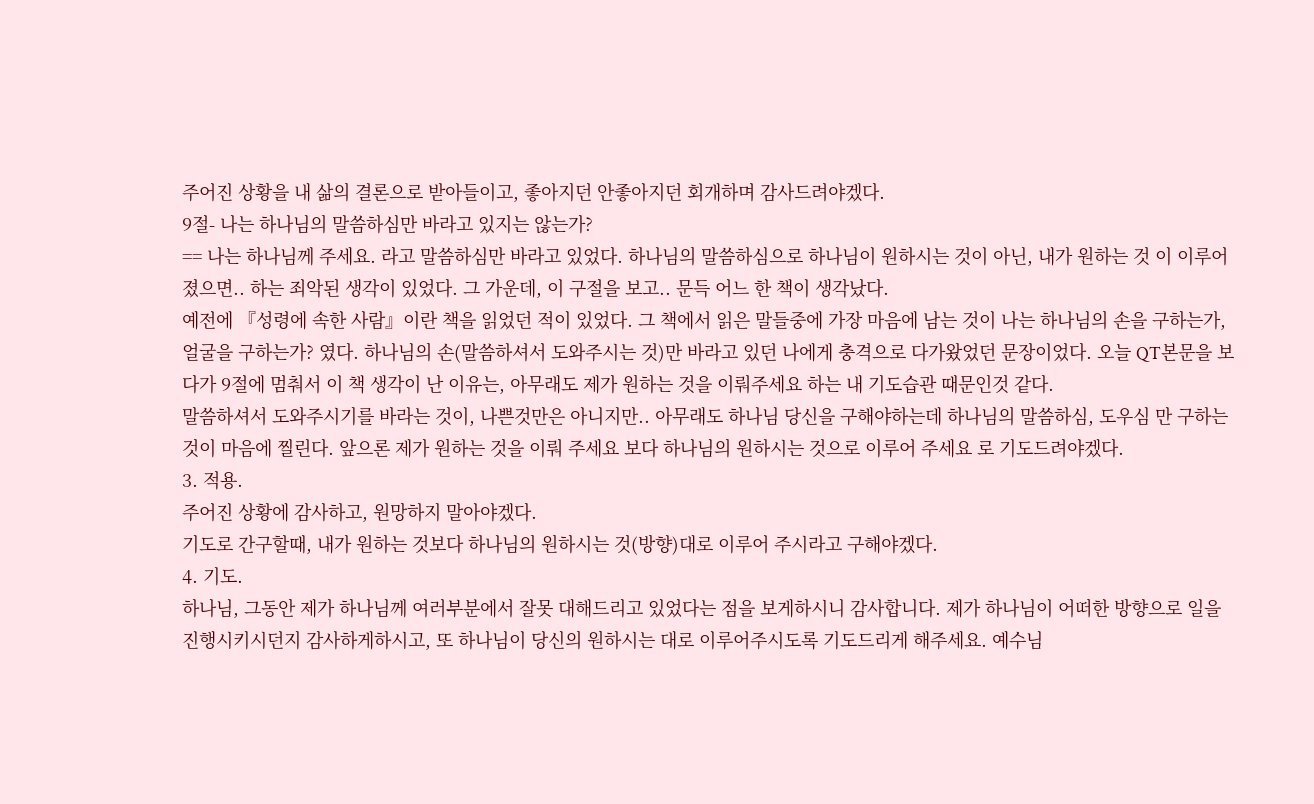주어진 상황을 내 삶의 결론으로 받아들이고, 좋아지던 안좋아지던 회개하며 감사드려야겠다.
9절- 나는 하나님의 말씀하심만 바라고 있지는 않는가?
== 나는 하나님께 주세요. 라고 말씀하심만 바라고 있었다. 하나님의 말씀하심으로 하나님이 원하시는 것이 아닌, 내가 원하는 것 이 이루어졌으면.. 하는 죄악된 생각이 있었다. 그 가운데, 이 구절을 보고.. 문득 어느 한 책이 생각났다.
예전에 『성령에 속한 사람』이란 책을 읽었던 적이 있었다. 그 책에서 읽은 말들중에 가장 마음에 남는 것이 나는 하나님의 손을 구하는가, 얼굴을 구하는가? 였다. 하나님의 손(말씀하셔서 도와주시는 것)만 바라고 있던 나에게 충격으로 다가왔었던 문장이었다. 오늘 QT본문을 보다가 9절에 멈춰서 이 책 생각이 난 이유는, 아무래도 제가 원하는 것을 이뤄주세요 하는 내 기도습관 때문인것 같다.
말씀하셔서 도와주시기를 바라는 것이, 나쁜것만은 아니지만.. 아무래도 하나님 당신을 구해야하는데 하나님의 말씀하심, 도우심 만 구하는 것이 마음에 찔린다. 앞으론 제가 원하는 것을 이뤄 주세요 보다 하나님의 원하시는 것으로 이루어 주세요 로 기도드려야겠다.
3. 적용.
주어진 상황에 감사하고, 원망하지 말아야겠다.
기도로 간구할때, 내가 원하는 것보다 하나님의 원하시는 것(방향)대로 이루어 주시라고 구해야겠다.
4. 기도.
하나님, 그동안 제가 하나님께 여러부분에서 잘못 대해드리고 있었다는 점을 보게하시니 감사합니다. 제가 하나님이 어떠한 방향으로 일을 진행시키시던지 감사하게하시고, 또 하나님이 당신의 원하시는 대로 이루어주시도록 기도드리게 해주세요. 예수님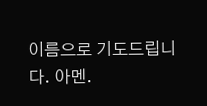이름으로 기도드립니다. 아멘.